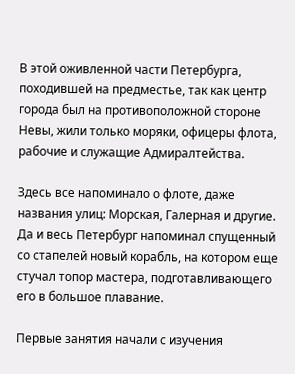В этой оживленной части Петербурга, походившей на предместье, так как центр города был на противоположной стороне Невы, жили только моряки, офицеры флота, рабочие и служащие Адмиралтейства.

Здесь все напоминало о флоте, даже названия улиц: Морская, Галерная и другие. Да и весь Петербург напоминал спущенный со стапелей новый корабль, на котором еще стучал топор мастера, подготавливающего его в большое плавание.

Первые занятия начали с изучения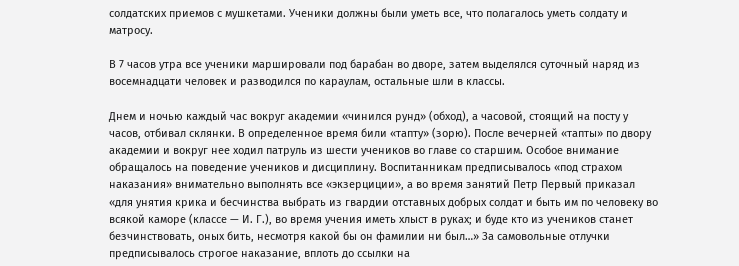солдатских приемов с мушкетами. Ученики должны были уметь все, что полагалось уметь солдату и матросу.

В 7 часов утра все ученики маршировали под барабан во дворе, затем выделялся суточный наряд из восемнадцати человек и разводился по караулам, остальные шли в классы.

Днем и ночью каждый час вокруг академии «чинился рунд» (обход), а часовой, стоящий на посту у часов, отбивал склянки. В определенное время били «тапту» (зорю). После вечерней «тапты» по двору академии и вокруг нее ходил патруль из шести учеников во главе со старшим. Особое внимание обращалось на поведение учеников и дисциплину. Воспитанникам предписывалось «под страхом наказания» внимательно выполнять все «экзерциции», а во время занятий Петр Первый приказал «для унятия крика и бесчинства выбрать из гвардии отставных добрых солдат и быть им по человеку во всякой каморе (классе — И. Г.), во время учения иметь хлыст в руках; и буде кто из учеников станет безчинствовать, оных бить, несмотря какой бы он фамилии ни был…» За самовольные отлучки предписывалось строгое наказание, вплоть до ссылки на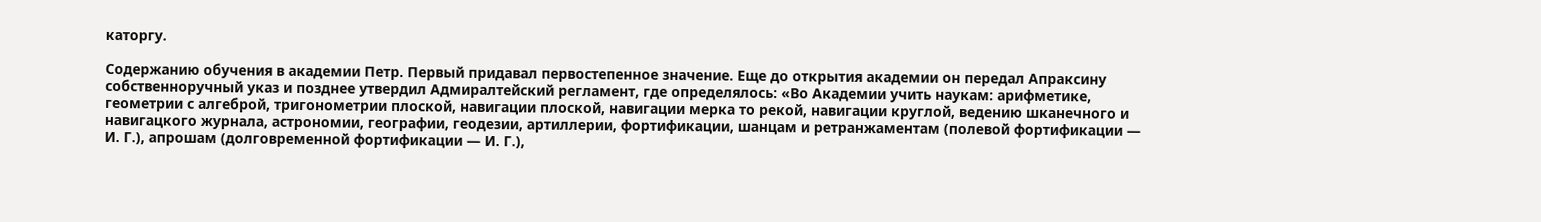каторгу.

Содержанию обучения в академии Петр. Первый придавал первостепенное значение. Еще до открытия академии он передал Апраксину собственноручный указ и позднее утвердил Адмиралтейский регламент, где определялось: «Во Академии учить наукам: арифметике, геометрии с алгеброй, тригонометрии плоской, навигации плоской, навигации мерка то рекой, навигации круглой, ведению шканечного и навигацкого журнала, астрономии, географии, геодезии, артиллерии, фортификации, шанцам и ретранжаментам (полевой фортификации — И. Г.), апрошам (долговременной фортификации — И. Г.),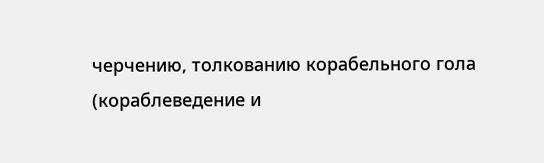черчению, толкованию корабельного гола (кораблеведение и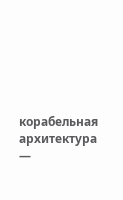корабельная архитектура —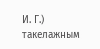И. Г.) такелажным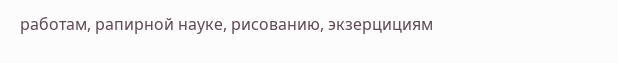работам, рапирной науке, рисованию, экзерцициям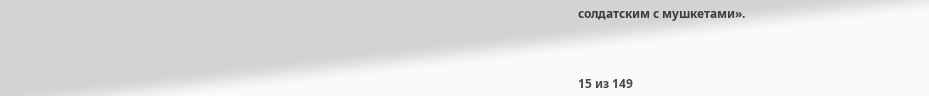солдатским с мушкетами».



15 из 149